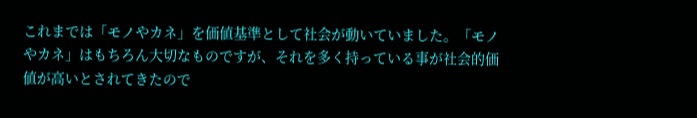これまでは「モノやカネ」を価値基準として社会が動いていました。「モノやカネ」はもちろん大切なものですが、それを多く持っている事が社会的価値が高いとされてきたので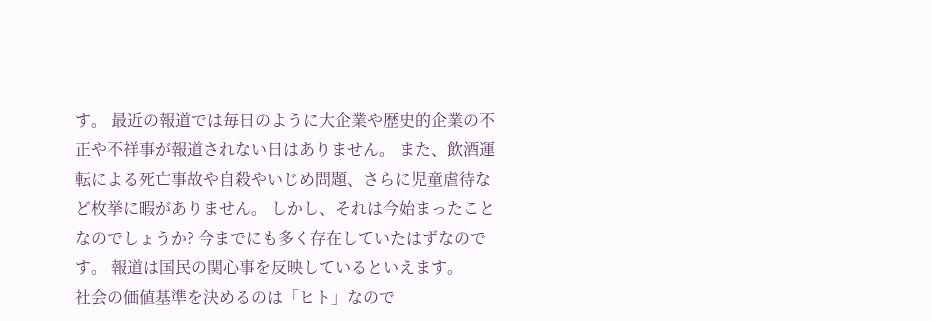す。 最近の報道では毎日のように大企業や歴史的企業の不正や不祥事が報道されない日はありません。 また、飲酒運転による死亡事故や自殺やいじめ問題、さらに児童虐待など枚挙に暇がありません。 しかし、それは今始まったことなのでしょうか? 今までにも多く存在していたはずなのです。 報道は国民の関心事を反映しているといえます。
社会の価値基準を決めるのは「ヒト」なので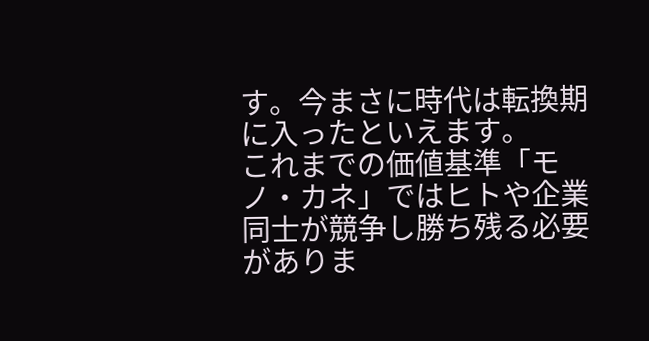す。今まさに時代は転換期に入ったといえます。
これまでの価値基準「モノ・カネ」ではヒトや企業同士が競争し勝ち残る必要がありま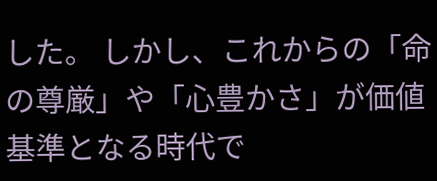した。 しかし、これからの「命の尊厳」や「心豊かさ」が価値基準となる時代で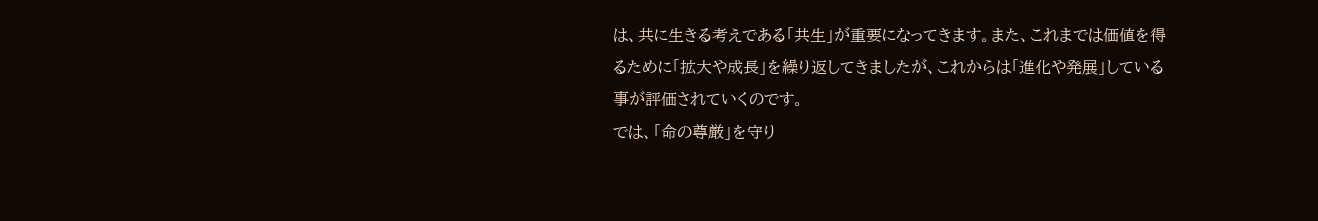は、共に生きる考えである「共生」が重要になってきます。また、これまでは価値を得るために「拡大や成長」を繰り返してきましたが、これからは「進化や発展」している事が評価されていくのです。
では、「命の尊厳」を守り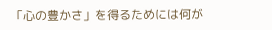「心の豊かさ」を得るためには何が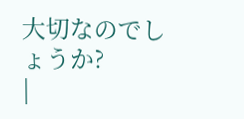大切なのでしょうか?
|